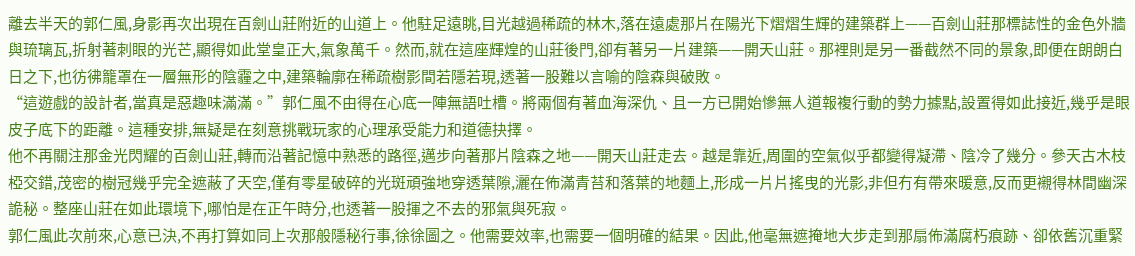離去半天的郭仁風,身影再次出現在百劍山莊附近的山道上。他駐足遠眺,目光越過稀疏的林木,落在遠處那片在陽光下熠熠生輝的建築群上——百劍山莊那標誌性的金色外牆與琉璃瓦,折射著刺眼的光芒,顯得如此堂皇正大,氣象萬千。然而,就在這座輝煌的山莊後門,卻有著另一片建築——開天山莊。那裡則是另一番截然不同的景象,即便在朗朗白日之下,也彷彿籠罩在一層無形的陰霾之中,建築輪廓在稀疏樹影間若隱若現,透著一股難以言喻的陰森與破敗。
“這遊戲的設計者,當真是惡趣味滿滿。”郭仁風不由得在心底一陣無語吐槽。將兩個有著血海深仇、且一方已開始慘無人道報複行動的勢力據點,設置得如此接近,幾乎是眼皮子底下的距離。這種安排,無疑是在刻意挑戰玩家的心理承受能力和道德抉擇。
他不再關注那金光閃耀的百劍山莊,轉而沿著記憶中熟悉的路徑,邁步向著那片陰森之地——開天山莊走去。越是靠近,周圍的空氣似乎都變得凝滯、陰冷了幾分。參天古木枝椏交錯,茂密的樹冠幾乎完全遮蔽了天空,僅有零星破碎的光斑頑強地穿透葉隙,灑在佈滿青苔和落葉的地麵上,形成一片片搖曳的光影,非但冇有帶來暖意,反而更襯得林間幽深詭秘。整座山莊在如此環境下,哪怕是在正午時分,也透著一股揮之不去的邪氣與死寂。
郭仁風此次前來,心意已決,不再打算如同上次那般隱秘行事,徐徐圖之。他需要效率,也需要一個明確的結果。因此,他毫無遮掩地大步走到那扇佈滿腐朽痕跡、卻依舊沉重緊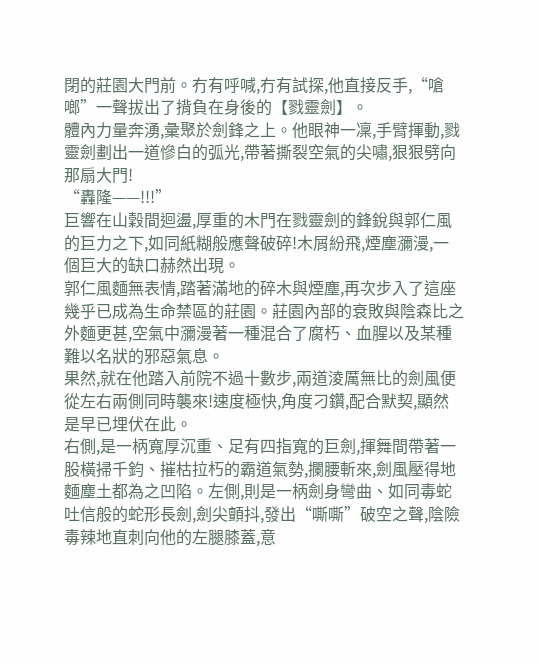閉的莊園大門前。冇有呼喊,冇有試探,他直接反手,“嗆啷”一聲拔出了揹負在身後的【戮靈劍】。
體內力量奔湧,彙聚於劍鋒之上。他眼神一凜,手臂揮動,戮靈劍劃出一道慘白的弧光,帶著撕裂空氣的尖嘯,狠狠劈向那扇大門!
“轟隆——!!!”
巨響在山穀間迴盪,厚重的木門在戮靈劍的鋒銳與郭仁風的巨力之下,如同紙糊般應聲破碎!木屑紛飛,煙塵瀰漫,一個巨大的缺口赫然出現。
郭仁風麵無表情,踏著滿地的碎木與煙塵,再次步入了這座幾乎已成為生命禁區的莊園。莊園內部的衰敗與陰森比之外麵更甚,空氣中瀰漫著一種混合了腐朽、血腥以及某種難以名狀的邪惡氣息。
果然,就在他踏入前院不過十數步,兩道淩厲無比的劍風便從左右兩側同時襲來!速度極快,角度刁鑽,配合默契,顯然是早已埋伏在此。
右側,是一柄寬厚沉重、足有四指寬的巨劍,揮舞間帶著一股橫掃千鈞、摧枯拉朽的霸道氣勢,攔腰斬來,劍風壓得地麵塵土都為之凹陷。左側,則是一柄劍身彎曲、如同毒蛇吐信般的蛇形長劍,劍尖顫抖,發出“嘶嘶”破空之聲,陰險毒辣地直刺向他的左腿膝蓋,意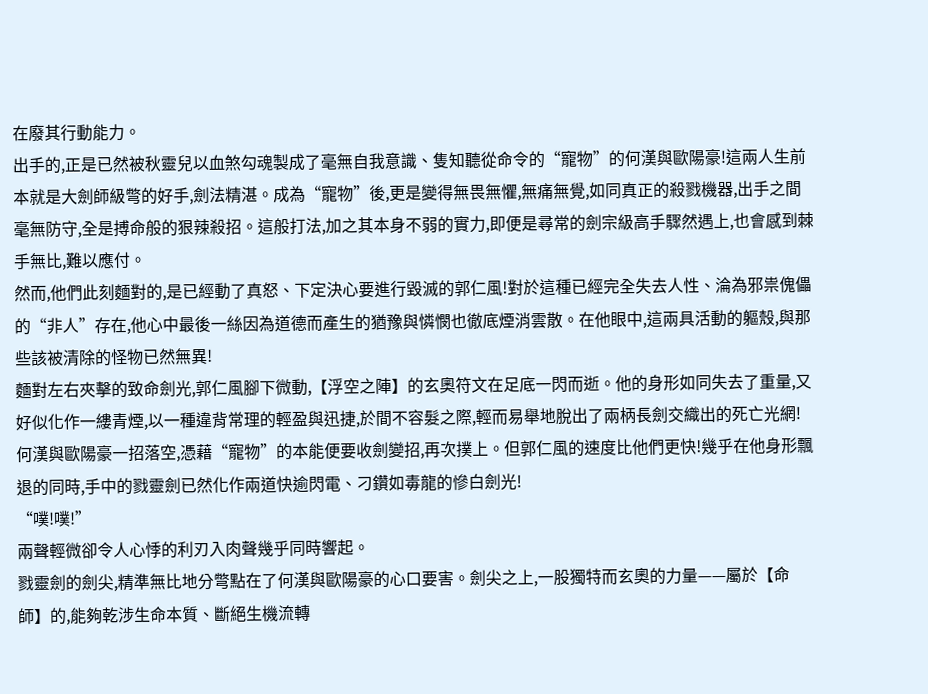在廢其行動能力。
出手的,正是已然被秋靈兒以血煞勾魂製成了毫無自我意識、隻知聽從命令的“寵物”的何漢與歐陽豪!這兩人生前本就是大劍師級彆的好手,劍法精湛。成為“寵物”後,更是變得無畏無懼,無痛無覺,如同真正的殺戮機器,出手之間毫無防守,全是搏命般的狠辣殺招。這般打法,加之其本身不弱的實力,即便是尋常的劍宗級高手驟然遇上,也會感到棘手無比,難以應付。
然而,他們此刻麵對的,是已經動了真怒、下定決心要進行毀滅的郭仁風!對於這種已經完全失去人性、淪為邪祟傀儡的“非人”存在,他心中最後一絲因為道德而產生的猶豫與憐憫也徹底煙消雲散。在他眼中,這兩具活動的軀殼,與那些該被清除的怪物已然無異!
麵對左右夾擊的致命劍光,郭仁風腳下微動,【浮空之陣】的玄奧符文在足底一閃而逝。他的身形如同失去了重量,又好似化作一縷青煙,以一種違背常理的輕盈與迅捷,於間不容髮之際,輕而易舉地脫出了兩柄長劍交織出的死亡光網!
何漢與歐陽豪一招落空,憑藉“寵物”的本能便要收劍變招,再次撲上。但郭仁風的速度比他們更快!幾乎在他身形飄退的同時,手中的戮靈劍已然化作兩道快逾閃電、刁鑽如毒龍的慘白劍光!
“噗!噗!”
兩聲輕微卻令人心悸的利刃入肉聲幾乎同時響起。
戮靈劍的劍尖,精準無比地分彆點在了何漢與歐陽豪的心口要害。劍尖之上,一股獨特而玄奧的力量——屬於【命師】的,能夠乾涉生命本質、斷絕生機流轉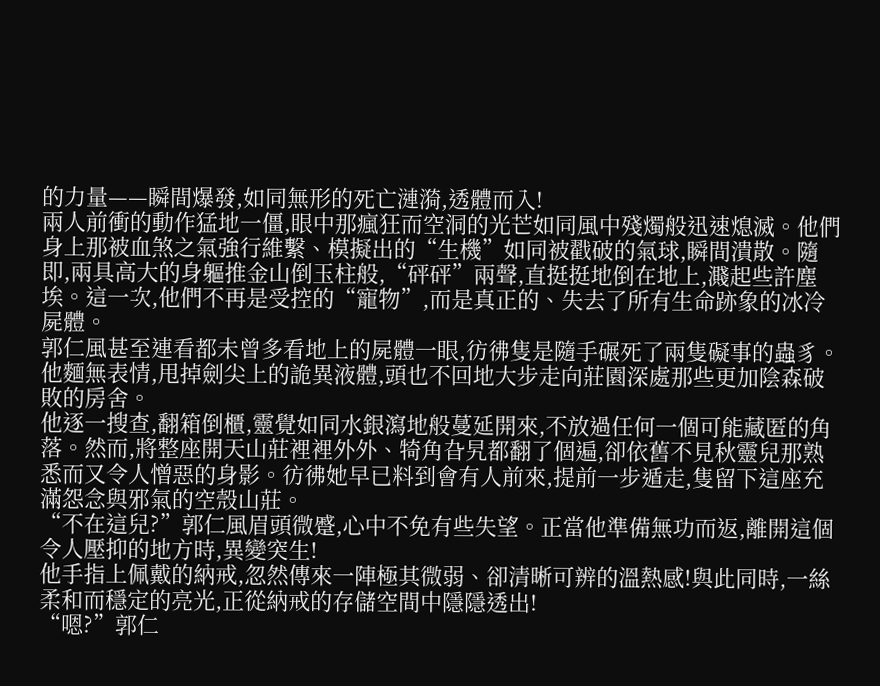的力量——瞬間爆發,如同無形的死亡漣漪,透體而入!
兩人前衝的動作猛地一僵,眼中那瘋狂而空洞的光芒如同風中殘燭般迅速熄滅。他們身上那被血煞之氣強行維繫、模擬出的“生機”如同被戳破的氣球,瞬間潰散。隨即,兩具高大的身軀推金山倒玉柱般,“砰砰”兩聲,直挺挺地倒在地上,濺起些許塵埃。這一次,他們不再是受控的“寵物”,而是真正的、失去了所有生命跡象的冰冷屍體。
郭仁風甚至連看都未曾多看地上的屍體一眼,彷彿隻是隨手碾死了兩隻礙事的蟲豸。他麵無表情,甩掉劍尖上的詭異液體,頭也不回地大步走向莊園深處那些更加陰森破敗的房舍。
他逐一搜查,翻箱倒櫃,靈覺如同水銀瀉地般蔓延開來,不放過任何一個可能藏匿的角落。然而,將整座開天山莊裡裡外外、犄角旮旯都翻了個遍,卻依舊不見秋靈兒那熟悉而又令人憎惡的身影。彷彿她早已料到會有人前來,提前一步遁走,隻留下這座充滿怨念與邪氣的空殼山莊。
“不在這兒?”郭仁風眉頭微蹙,心中不免有些失望。正當他準備無功而返,離開這個令人壓抑的地方時,異變突生!
他手指上佩戴的納戒,忽然傳來一陣極其微弱、卻清晰可辨的溫熱感!與此同時,一絲柔和而穩定的亮光,正從納戒的存儲空間中隱隱透出!
“嗯?”郭仁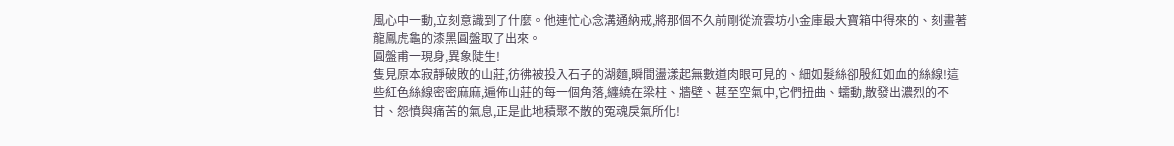風心中一動,立刻意識到了什麼。他連忙心念溝通納戒,將那個不久前剛從流雲坊小金庫最大寶箱中得來的、刻畫著龍鳳虎龜的漆黑圓盤取了出來。
圓盤甫一現身,異象陡生!
隻見原本寂靜破敗的山莊,彷彿被投入石子的湖麵,瞬間盪漾起無數道肉眼可見的、細如髮絲卻殷紅如血的絲線!這些紅色絲線密密麻麻,遍佈山莊的每一個角落,纏繞在梁柱、牆壁、甚至空氣中,它們扭曲、蠕動,散發出濃烈的不甘、怨憤與痛苦的氣息,正是此地積聚不散的冤魂戾氣所化!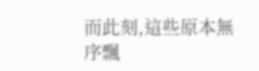而此刻,這些原本無序飄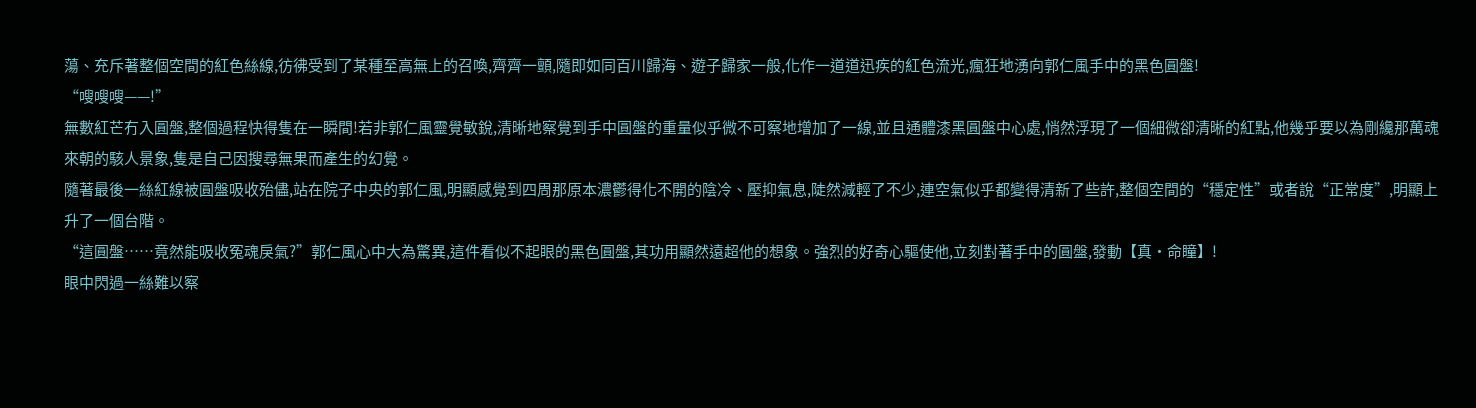蕩、充斥著整個空間的紅色絲線,彷彿受到了某種至高無上的召喚,齊齊一顫,隨即如同百川歸海、遊子歸家一般,化作一道道迅疾的紅色流光,瘋狂地湧向郭仁風手中的黑色圓盤!
“嗖嗖嗖——!”
無數紅芒冇入圓盤,整個過程快得隻在一瞬間!若非郭仁風靈覺敏銳,清晰地察覺到手中圓盤的重量似乎微不可察地增加了一線,並且通體漆黑圓盤中心處,悄然浮現了一個細微卻清晰的紅點,他幾乎要以為剛纔那萬魂來朝的駭人景象,隻是自己因搜尋無果而產生的幻覺。
隨著最後一絲紅線被圓盤吸收殆儘,站在院子中央的郭仁風,明顯感覺到四周那原本濃鬱得化不開的陰冷、壓抑氣息,陡然減輕了不少,連空氣似乎都變得清新了些許,整個空間的“穩定性”或者說“正常度”,明顯上升了一個台階。
“這圓盤……竟然能吸收冤魂戾氣?”郭仁風心中大為驚異,這件看似不起眼的黑色圓盤,其功用顯然遠超他的想象。強烈的好奇心驅使他,立刻對著手中的圓盤,發動【真·命瞳】!
眼中閃過一絲難以察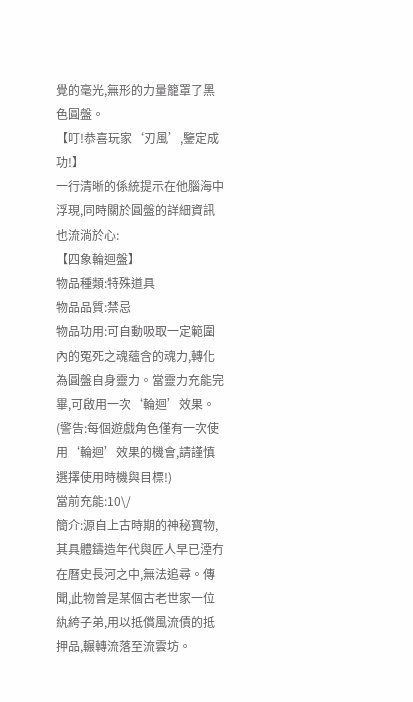覺的毫光,無形的力量籠罩了黑色圓盤。
【叮!恭喜玩家‘刃風’,鑒定成功!】
一行清晰的係統提示在他腦海中浮現,同時關於圓盤的詳細資訊也流淌於心:
【四象輪迴盤】
物品種類:特殊道具
物品品質:禁忌
物品功用:可自動吸取一定範圍內的冤死之魂蘊含的魂力,轉化為圓盤自身靈力。當靈力充能完畢,可啟用一次‘輪迴’效果。(警告:每個遊戲角色僅有一次使用‘輪迴’效果的機會,請謹慎選擇使用時機與目標!)
當前充能:10\/
簡介:源自上古時期的神秘寶物,其具體鑄造年代與匠人早已湮冇在曆史長河之中,無法追尋。傳聞,此物曾是某個古老世家一位紈絝子弟,用以抵償風流債的抵押品,輾轉流落至流雲坊。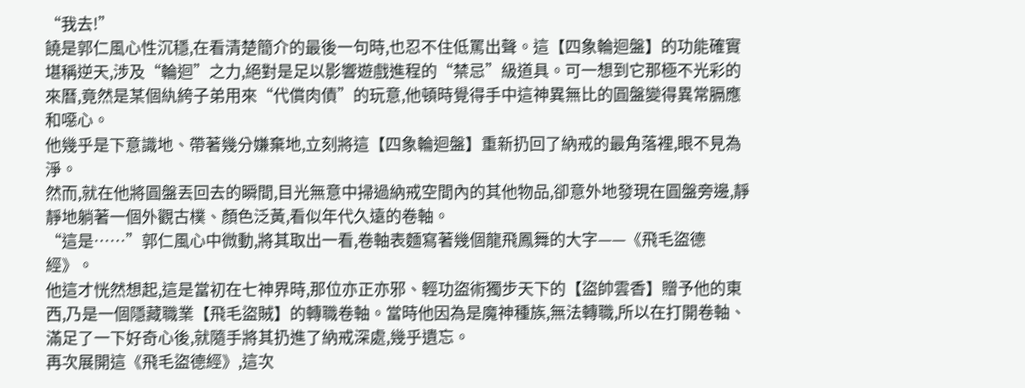“我去!”
饒是郭仁風心性沉穩,在看清楚簡介的最後一句時,也忍不住低罵出聲。這【四象輪迴盤】的功能確實堪稱逆天,涉及“輪迴”之力,絕對是足以影響遊戲進程的“禁忌”級道具。可一想到它那極不光彩的來曆,竟然是某個紈絝子弟用來“代償肉債”的玩意,他頓時覺得手中這神異無比的圓盤變得異常膈應和噁心。
他幾乎是下意識地、帶著幾分嫌棄地,立刻將這【四象輪迴盤】重新扔回了納戒的最角落裡,眼不見為淨。
然而,就在他將圓盤丟回去的瞬間,目光無意中掃過納戒空間內的其他物品,卻意外地發現在圓盤旁邊,靜靜地躺著一個外觀古樸、顏色泛黃,看似年代久遠的卷軸。
“這是……”郭仁風心中微動,將其取出一看,卷軸表麵寫著幾個龍飛鳳舞的大字——《飛毛盜德經》。
他這才恍然想起,這是當初在七神界時,那位亦正亦邪、輕功盜術獨步天下的【盜帥雲香】贈予他的東西,乃是一個隱藏職業【飛毛盜賊】的轉職卷軸。當時他因為是魔神種族,無法轉職,所以在打開卷軸、滿足了一下好奇心後,就隨手將其扔進了納戒深處,幾乎遺忘。
再次展開這《飛毛盜德經》,這次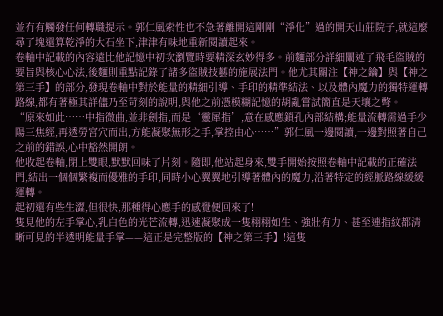並冇有觸發任何轉職提示。郭仁風索性也不急著離開這剛剛“淨化”過的開天山莊院子,就這麼尋了塊還算乾淨的大石坐下,津津有味地重新閱讀起來。
卷軸中記載的內容遠比他記憶中初次瀏覽時要精深玄妙得多。前麵部分詳細闡述了飛毛盜賊的要旨與核心心法,後麵則重點記錄了諸多盜賊技藝的施展法門。他尤其關注【神之鑰】與【神之第三手】的部分,發現卷軸中對於能量的精細引導、手印的精準結法、以及體內魔力的獨特運轉路線,都有著極其詳儘乃至苛刻的說明,與他之前憑模糊記憶的胡亂嘗試簡直是天壤之彆。
“原來如此……中指微曲,並非劍指,而是‘靈犀指’,意在感應鎖孔內部結構;能量流轉需過手少陽三焦經,再透勞宮穴而出,方能凝聚無形之手,掌控由心……”郭仁風一邊閱讀,一邊對照著自己之前的錯誤,心中豁然開朗。
他收起卷軸,閉上雙眼,默默回味了片刻。隨即,他站起身來,雙手開始按照卷軸中記載的正確法門,結出一個個繁複而優雅的手印,同時小心翼翼地引導著體內的魔力,沿著特定的經脈路線緩緩運轉。
起初還有些生澀,但很快,那種得心應手的感覺便回來了!
隻見他的左手掌心,乳白色的光芒流轉,迅速凝聚成一隻栩栩如生、強壯有力、甚至連指紋都清晰可見的半透明能量手掌——這正是完整版的【神之第三手】!這隻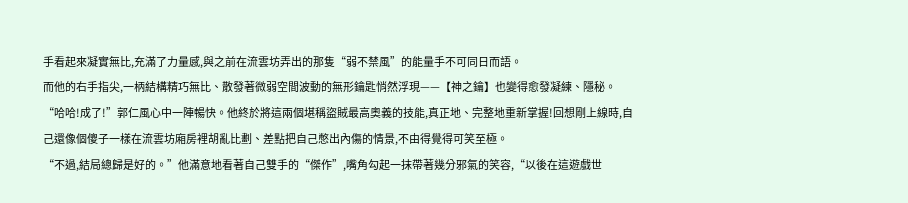手看起來凝實無比,充滿了力量感,與之前在流雲坊弄出的那隻“弱不禁風”的能量手不可同日而語。
而他的右手指尖,一柄結構精巧無比、散發著微弱空間波動的無形鑰匙悄然浮現——【神之鑰】也變得愈發凝練、隱秘。
“哈哈!成了!”郭仁風心中一陣暢快。他終於將這兩個堪稱盜賊最高奧義的技能,真正地、完整地重新掌握!回想剛上線時,自己還像個傻子一樣在流雲坊廂房裡胡亂比劃、差點把自己憋出內傷的情景,不由得覺得可笑至極。
“不過,結局總歸是好的。”他滿意地看著自己雙手的“傑作”,嘴角勾起一抹帶著幾分邪氣的笑容,“以後在這遊戲世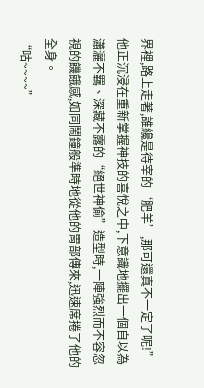界裡,路上走著,誰纔是待宰的‘肥羊’,那可還真不一定了呢!”
他正沉浸在重新掌握神技的喜悅之中,下意識地擺出一個自以為瀟灑不羈、深藏不露的“絕世神偷”造型時,一陣強烈而不容忽視的饑餓感,如同鬧鐘般準時地從他的胃部傳來,迅速席捲了他的全身。
“咕~~~~”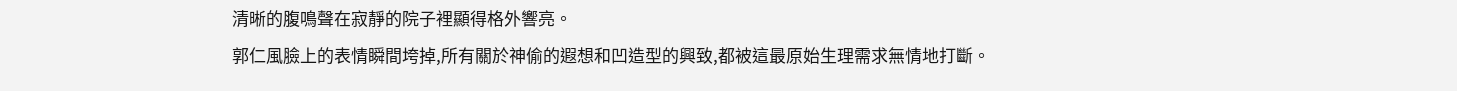清晰的腹鳴聲在寂靜的院子裡顯得格外響亮。
郭仁風臉上的表情瞬間垮掉,所有關於神偷的遐想和凹造型的興致,都被這最原始生理需求無情地打斷。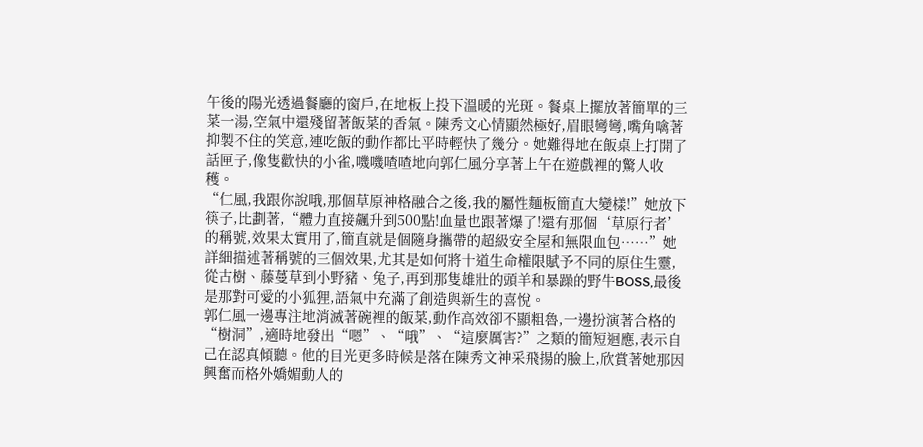午後的陽光透過餐廳的窗戶,在地板上投下溫暖的光斑。餐桌上擺放著簡單的三菜一湯,空氣中還殘留著飯菜的香氣。陳秀文心情顯然極好,眉眼彎彎,嘴角噙著抑製不住的笑意,連吃飯的動作都比平時輕快了幾分。她難得地在飯桌上打開了話匣子,像隻歡快的小雀,嘰嘰喳喳地向郭仁風分享著上午在遊戲裡的驚人收穫。
“仁風,我跟你說哦,那個草原神格融合之後,我的屬性麵板簡直大變樣!”她放下筷子,比劃著,“體力直接飆升到500點!血量也跟著爆了!還有那個‘草原行者’的稱號,效果太實用了,簡直就是個隨身攜帶的超級安全屋和無限血包……”她詳細描述著稱號的三個效果,尤其是如何將十道生命權限賦予不同的原住生靈,從古樹、藤蔓草到小野豬、兔子,再到那隻雄壯的頭羊和暴躁的野牛BOSS,最後是那對可愛的小狐狸,語氣中充滿了創造與新生的喜悅。
郭仁風一邊專注地消滅著碗裡的飯菜,動作高效卻不顯粗魯,一邊扮演著合格的“樹洞”,適時地發出“嗯”、“哦”、“這麼厲害?”之類的簡短迴應,表示自己在認真傾聽。他的目光更多時候是落在陳秀文神采飛揚的臉上,欣賞著她那因興奮而格外嬌媚動人的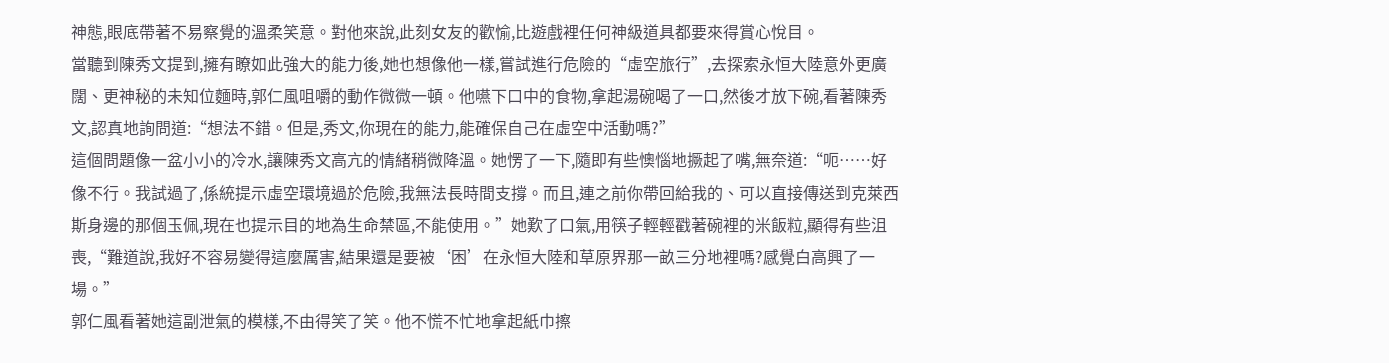神態,眼底帶著不易察覺的溫柔笑意。對他來說,此刻女友的歡愉,比遊戲裡任何神級道具都要來得賞心悅目。
當聽到陳秀文提到,擁有瞭如此強大的能力後,她也想像他一樣,嘗試進行危險的“虛空旅行”,去探索永恒大陸意外更廣闊、更神秘的未知位麵時,郭仁風咀嚼的動作微微一頓。他嚥下口中的食物,拿起湯碗喝了一口,然後才放下碗,看著陳秀文,認真地詢問道:“想法不錯。但是,秀文,你現在的能力,能確保自己在虛空中活動嗎?”
這個問題像一盆小小的冷水,讓陳秀文高亢的情緒稍微降溫。她愣了一下,隨即有些懊惱地撅起了嘴,無奈道:“呃……好像不行。我試過了,係統提示虛空環境過於危險,我無法長時間支撐。而且,連之前你帶回給我的、可以直接傳送到克萊西斯身邊的那個玉佩,現在也提示目的地為生命禁區,不能使用。”她歎了口氣,用筷子輕輕戳著碗裡的米飯粒,顯得有些沮喪,“難道說,我好不容易變得這麼厲害,結果還是要被‘困’在永恒大陸和草原界那一畝三分地裡嗎?感覺白高興了一場。”
郭仁風看著她這副泄氣的模樣,不由得笑了笑。他不慌不忙地拿起紙巾擦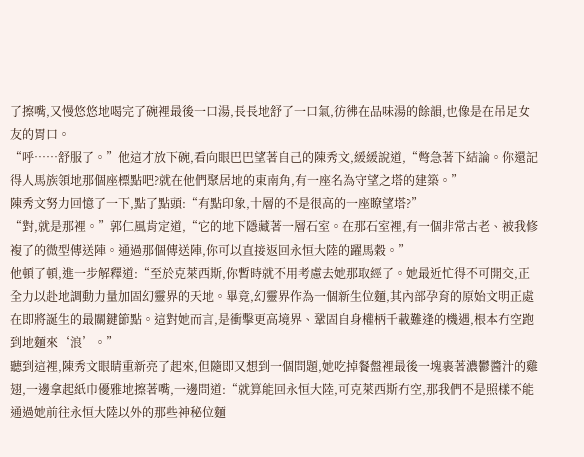了擦嘴,又慢悠悠地喝完了碗裡最後一口湯,長長地舒了一口氣,彷彿在品味湯的餘韻,也像是在吊足女友的胃口。
“呼……舒服了。”他這才放下碗,看向眼巴巴望著自己的陳秀文,緩緩說道,“彆急著下結論。你還記得人馬族領地那個座標點吧?就在他們聚居地的東南角,有一座名為守望之塔的建築。”
陳秀文努力回憶了一下,點了點頭:“有點印象,十層的不是很高的一座瞭望塔?”
“對,就是那裡。”郭仁風肯定道,“它的地下隱藏著一層石室。在那石室裡,有一個非常古老、被我修複了的微型傳送陣。通過那個傳送陣,你可以直接返回永恒大陸的躍馬穀。”
他頓了頓,進一步解釋道:“至於克萊西斯,你暫時就不用考慮去她那取經了。她最近忙得不可開交,正全力以赴地調動力量加固幻靈界的天地。畢竟,幻靈界作為一個新生位麵,其內部孕育的原始文明正處在即將誕生的最關鍵節點。這對她而言,是衝擊更高境界、鞏固自身權柄千載難逢的機遇,根本冇空跑到地麵來‘浪’。”
聽到這裡,陳秀文眼睛重新亮了起來,但隨即又想到一個問題,她吃掉餐盤裡最後一塊裹著濃鬱醬汁的雞翅,一邊拿起紙巾優雅地擦著嘴,一邊問道:“就算能回永恒大陸,可克萊西斯冇空,那我們不是照樣不能通過她前往永恒大陸以外的那些神秘位麵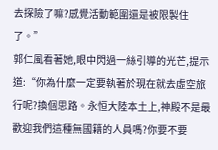去探險了嘛?感覺活動範圍還是被限製住了。”
郭仁風看著她,眼中閃過一絲引導的光芒,提示道:“你為什麼一定要執著於現在就去虛空旅行呢?換個思路。永恒大陸本土上,神殿不是最歡迎我們這種無國籍的人員嗎?你要不要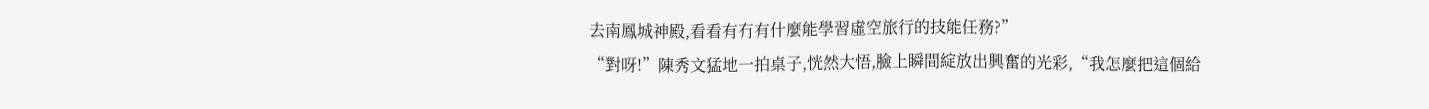去南鳳城神殿,看看有冇有什麼能學習虛空旅行的技能任務?”
“對呀!”陳秀文猛地一拍桌子,恍然大悟,臉上瞬間綻放出興奮的光彩,“我怎麼把這個給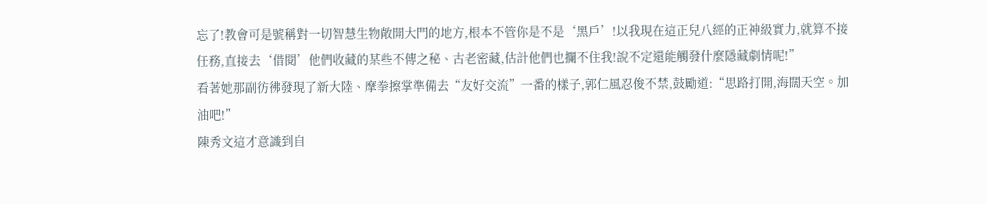忘了!教會可是號稱對一切智慧生物敞開大門的地方,根本不管你是不是‘黑戶’!以我現在這正兒八經的正神級實力,就算不接任務,直接去‘借閱’他們收藏的某些不傳之秘、古老密藏,估計他們也攔不住我!說不定還能觸發什麼隱藏劇情呢!”
看著她那副彷彿發現了新大陸、摩拳擦掌準備去“友好交流”一番的樣子,郭仁風忍俊不禁,鼓勵道:“思路打開,海闊天空。加油吧!”
陳秀文這才意識到自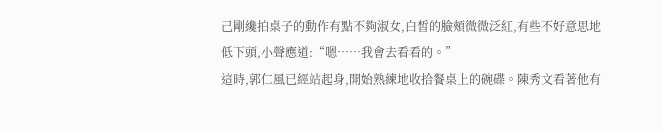己剛纔拍桌子的動作有點不夠淑女,白皙的臉頰微微泛紅,有些不好意思地低下頭,小聲應道:“嗯……我會去看看的。”
這時,郭仁風已經站起身,開始熟練地收拾餐桌上的碗碟。陳秀文看著他有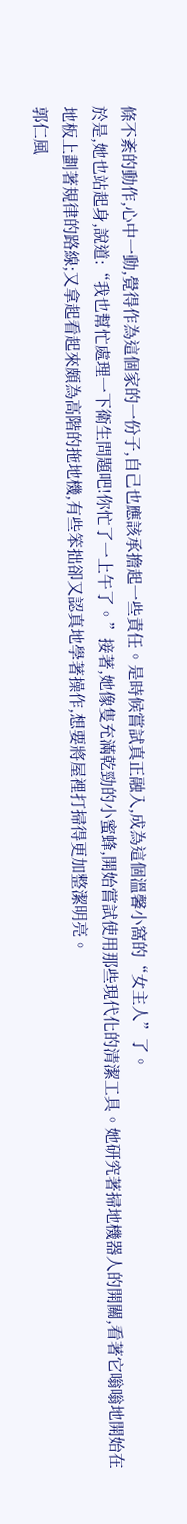條不紊的動作,心中一動,覺得作為這個家的一份子,自己也應該承擔起一些責任。是時候嘗試真正融入,成為這個溫馨小窩的“女主人”了。
於是,她也站起身,說道:“我也幫忙處理一下衛生問題吧!你忙了一上午了。”接著,她像隻充滿乾勁的小蜜蜂,開始嘗試使用那些現代化的清潔工具。她研究著掃地機器人的開關,看著它嗡嗡地開始在地板上劃著規律的路線;又拿起看起來頗為高階的拖地機,有些笨拙卻又認真地學著操作,想要將屋裡打掃得更加整潔明亮。
郭仁風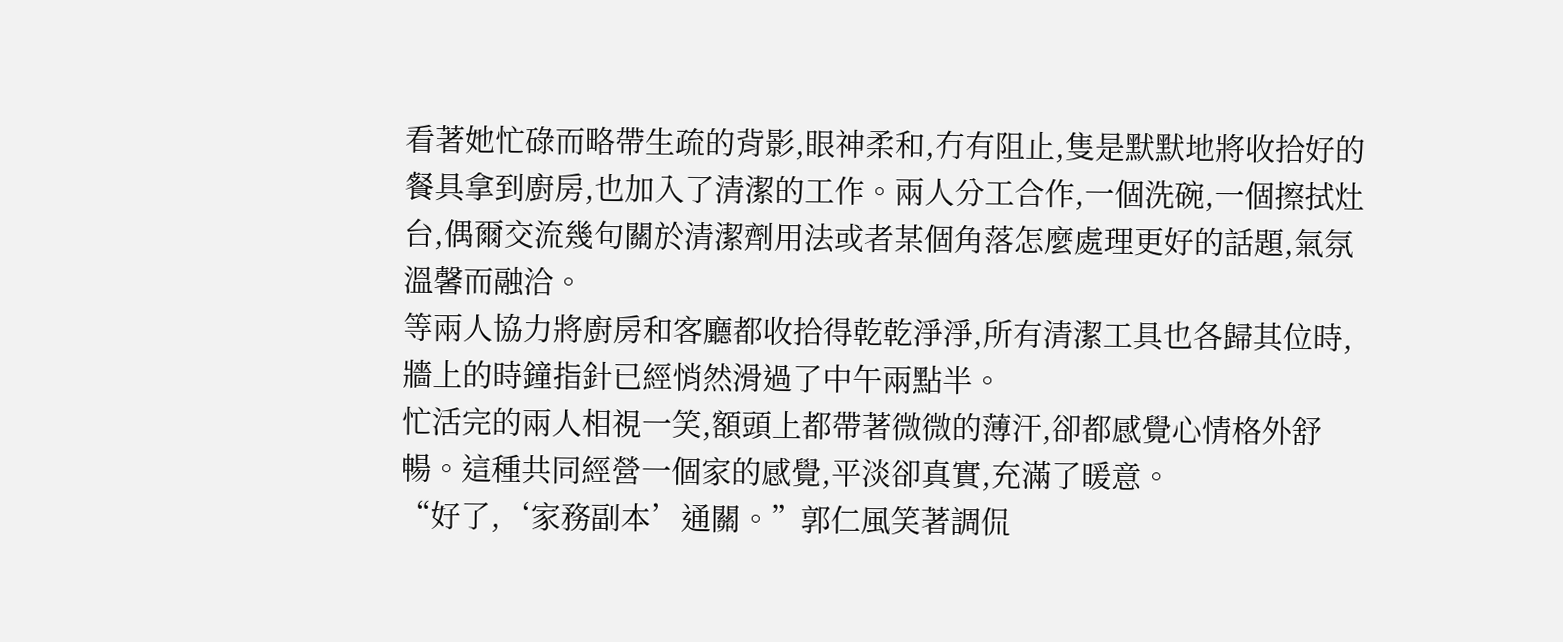看著她忙碌而略帶生疏的背影,眼神柔和,冇有阻止,隻是默默地將收拾好的餐具拿到廚房,也加入了清潔的工作。兩人分工合作,一個洗碗,一個擦拭灶台,偶爾交流幾句關於清潔劑用法或者某個角落怎麼處理更好的話題,氣氛溫馨而融洽。
等兩人協力將廚房和客廳都收拾得乾乾淨淨,所有清潔工具也各歸其位時,牆上的時鐘指針已經悄然滑過了中午兩點半。
忙活完的兩人相視一笑,額頭上都帶著微微的薄汗,卻都感覺心情格外舒暢。這種共同經營一個家的感覺,平淡卻真實,充滿了暖意。
“好了,‘家務副本’通關。”郭仁風笑著調侃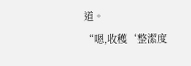道。
“嗯,收穫‘整潔度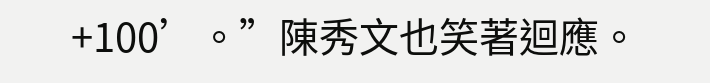+100’。”陳秀文也笑著迴應。